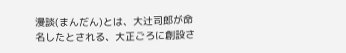漫談(まんだん)とは、大辻司郎が命名したとされる、大正ごろに創設さ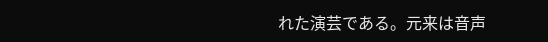れた演芸である。元来は音声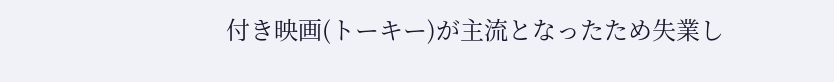付き映画(トーキー)が主流となったため失業し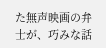た無声映画の弁士が、巧みな話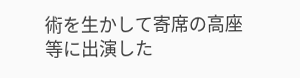術を生かして寄席の高座等に出演した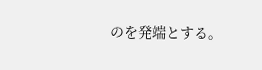のを発端とする。